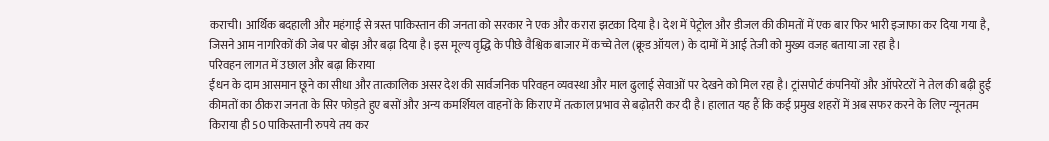कराची। आर्थिक बदहाली और महंगाई से त्रस्त पाकिस्तान की जनता को सरकार ने एक और करारा झटका दिया है। देश में पेट्रोल और डीजल की कीमतों में एक बार फिर भारी इजाफा कर दिया गया है, जिसने आम नागरिकों की जेब पर बोझ और बढ़ा दिया है। इस मूल्य वृद्धि के पीछे वैश्विक बाजार में कच्चे तेल (क्रूड ऑयल) के दामों में आई तेजी को मुख्य वजह बताया जा रहा है।
परिवहन लागत में उछाल और बढ़ा किराया
ईंधन के दाम आसमान छूने का सीधा और तात्कालिक असर देश की सार्वजनिक परिवहन व्यवस्था और माल ढुलाई सेवाओं पर देखने को मिल रहा है। ट्रांसपोर्ट कंपनियों और ऑपरेटरों ने तेल की बढ़ी हुई कीमतों का ठीकरा जनता के सिर फोड़ते हुए बसों और अन्य कमर्शियल वाहनों के किराए में तत्काल प्रभाव से बढ़ोतरी कर दी है। हालात यह हैं कि कई प्रमुख शहरों में अब सफर करने के लिए न्यूनतम किराया ही 50 पाकिस्तानी रुपये तय कर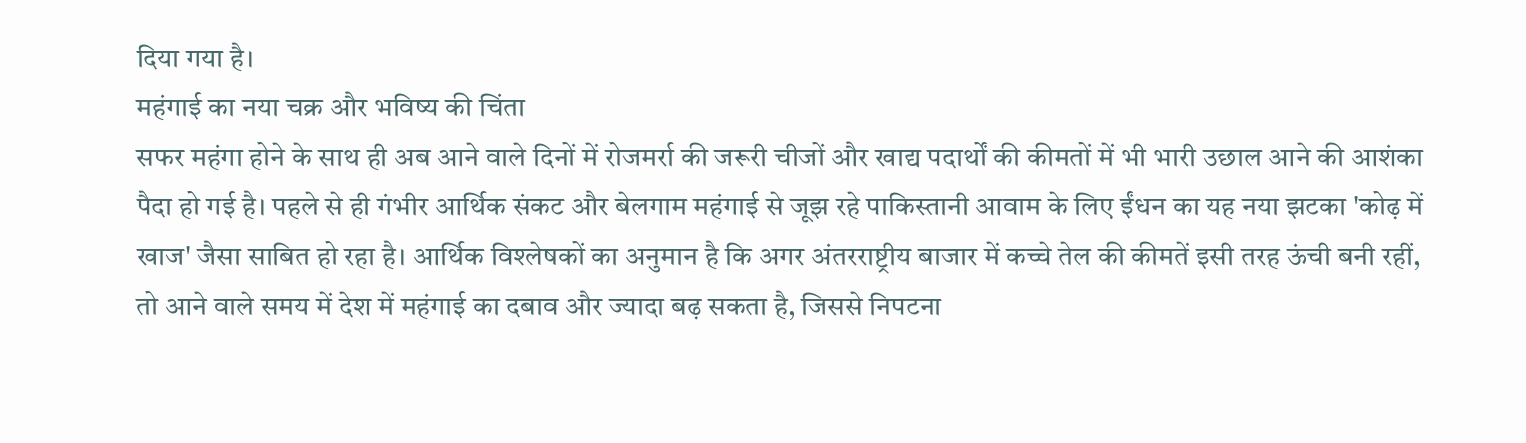दिया गया है।
महंगाई का नया चक्र और भविष्य की चिंता
सफर महंगा होने के साथ ही अब आने वाले दिनों में रोजमर्रा की जरूरी चीजों और खाद्य पदार्थों की कीमतों में भी भारी उछाल आने की आशंका पैदा हो गई है। पहले से ही गंभीर आर्थिक संकट और बेलगाम महंगाई से जूझ रहे पाकिस्तानी आवाम के लिए ईंधन का यह नया झटका 'कोढ़ में खाज' जैसा साबित हो रहा है। आर्थिक विश्लेषकों का अनुमान है कि अगर अंतरराष्ट्रीय बाजार में कच्चे तेल की कीमतें इसी तरह ऊंची बनी रहीं, तो आने वाले समय में देश में महंगाई का दबाव और ज्यादा बढ़ सकता है, जिससे निपटना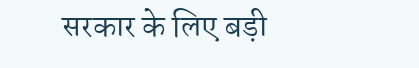सरकार के लिए बड़ी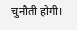चुनौती होगी।